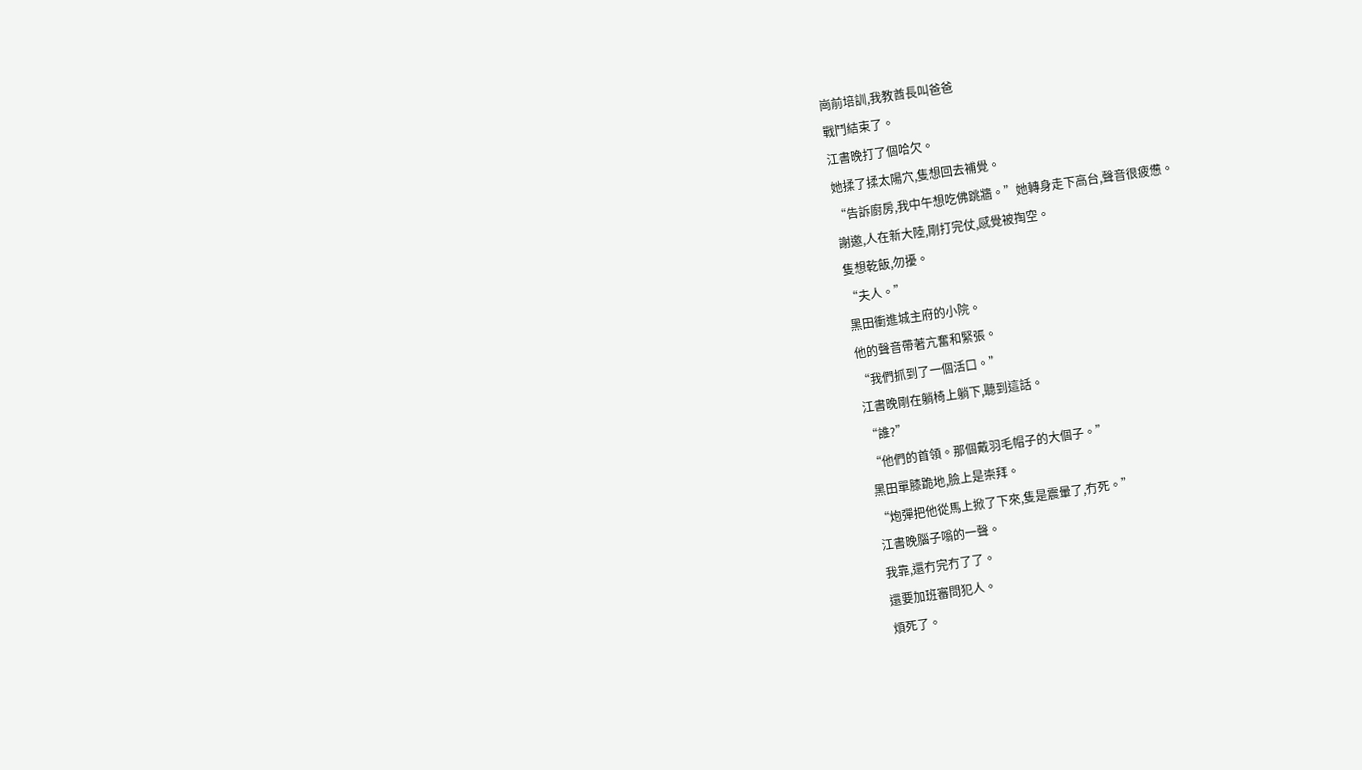崗前培訓,我教酋長叫爸爸
戰鬥結束了。
江書晚打了個哈欠。
她揉了揉太陽穴,隻想回去補覺。
“告訴廚房,我中午想吃佛跳牆。”她轉身走下高台,聲音很疲憊。
謝邀,人在新大陸,剛打完仗,感覺被掏空。
隻想乾飯,勿擾。
“夫人。”
黑田衝進城主府的小院。
他的聲音帶著亢奮和緊張。
“我們抓到了一個活口。”
江書晚剛在躺椅上躺下,聽到這話。
“誰?”
“他們的首領。那個戴羽毛帽子的大個子。”
黑田單膝跪地,臉上是崇拜。
“炮彈把他從馬上掀了下來,隻是震暈了,冇死。”
江書晚腦子嗡的一聲。
我靠,還冇完冇了了。
還要加班審問犯人。
煩死了。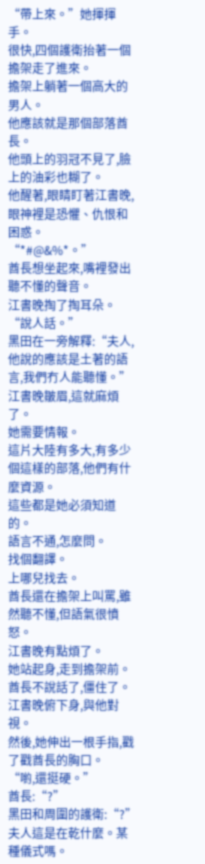“帶上來。”她揮揮手。
很快,四個護衛抬著一個擔架走了進來。
擔架上躺著一個高大的男人。
他應該就是那個部落酋長。
他頭上的羽冠不見了,臉上的油彩也糊了。
他醒著,眼睛盯著江書晚,眼神裡是恐懼、仇恨和困惑。
“*#@&%*。”
酋長想坐起來,嘴裡發出聽不懂的聲音。
江書晚掏了掏耳朵。
“說人話。”
黑田在一旁解釋:“夫人,他說的應該是土著的語言,我們冇人能聽懂。”
江書晚皺眉,這就麻煩了。
她需要情報。
這片大陸有多大,有多少個這樣的部落,他們有什麼資源。
這些都是她必須知道的。
語言不通,怎麼問。
找個翻譯。
上哪兒找去。
酋長還在擔架上叫罵,雖然聽不懂,但語氣很憤怒。
江書晚有點煩了。
她站起身,走到擔架前。
酋長不說話了,僵住了。
江書晚俯下身,與他對視。
然後,她伸出一根手指,戳了戳酋長的胸口。
“喲,還挺硬。”
酋長:“?”
黑田和周圍的護衛:“?”
夫人這是在乾什麼。某種儀式嗎。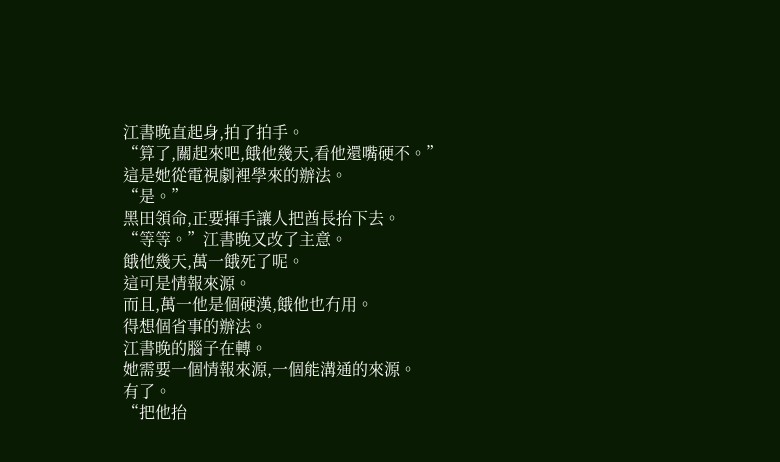江書晚直起身,拍了拍手。
“算了,關起來吧,餓他幾天,看他還嘴硬不。”
這是她從電視劇裡學來的辦法。
“是。”
黑田領命,正要揮手讓人把酋長抬下去。
“等等。”江書晚又改了主意。
餓他幾天,萬一餓死了呢。
這可是情報來源。
而且,萬一他是個硬漢,餓他也冇用。
得想個省事的辦法。
江書晚的腦子在轉。
她需要一個情報來源,一個能溝通的來源。
有了。
“把他抬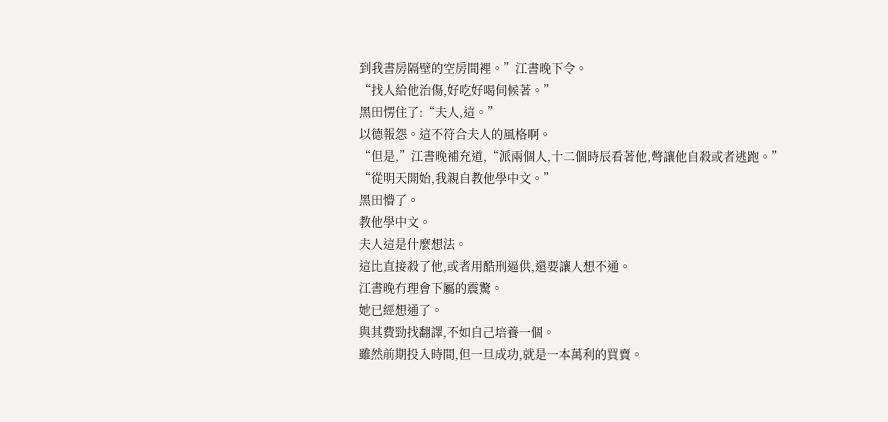到我書房隔壁的空房間裡。”江書晚下令。
“找人給他治傷,好吃好喝伺候著。”
黑田愣住了:“夫人,這。”
以德報怨。這不符合夫人的風格啊。
“但是,”江書晚補充道,“派兩個人,十二個時辰看著他,彆讓他自殺或者逃跑。”
“從明天開始,我親自教他學中文。”
黑田懵了。
教他學中文。
夫人這是什麼想法。
這比直接殺了他,或者用酷刑逼供,還要讓人想不通。
江書晚冇理會下屬的震驚。
她已經想通了。
與其費勁找翻譯,不如自己培養一個。
雖然前期投入時間,但一旦成功,就是一本萬利的買賣。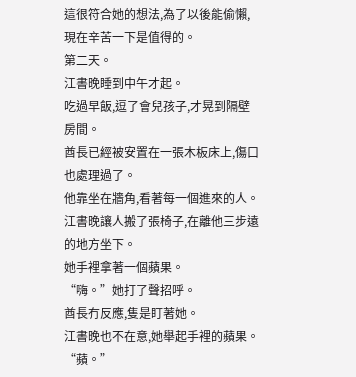這很符合她的想法,為了以後能偷懶,現在辛苦一下是值得的。
第二天。
江書晚睡到中午才起。
吃過早飯,逗了會兒孩子,才晃到隔壁房間。
酋長已經被安置在一張木板床上,傷口也處理過了。
他靠坐在牆角,看著每一個進來的人。
江書晚讓人搬了張椅子,在離他三步遠的地方坐下。
她手裡拿著一個蘋果。
“嗨。”她打了聲招呼。
酋長冇反應,隻是盯著她。
江書晚也不在意,她舉起手裡的蘋果。
“蘋。”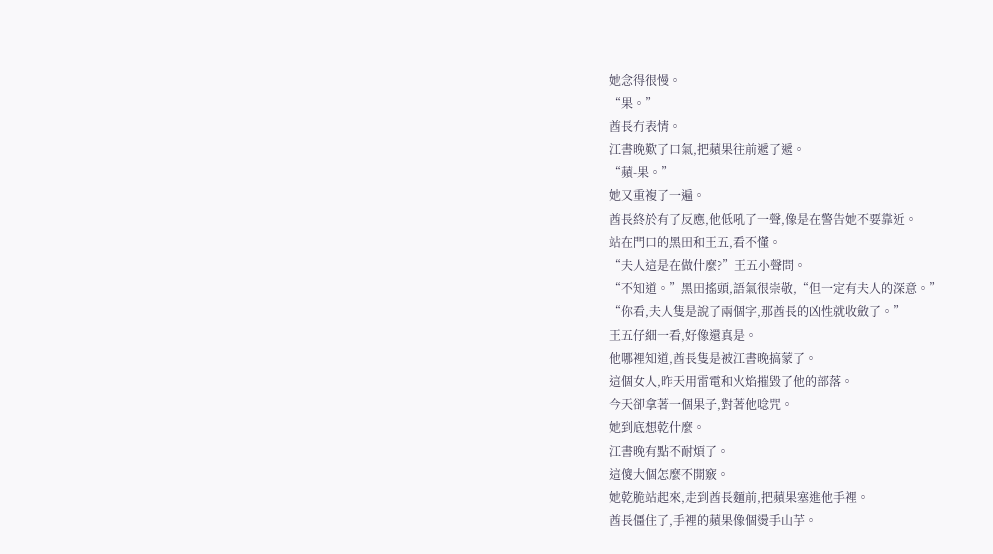她念得很慢。
“果。”
酋長冇表情。
江書晚歎了口氣,把蘋果往前遞了遞。
“蘋-果。”
她又重複了一遍。
酋長終於有了反應,他低吼了一聲,像是在警告她不要靠近。
站在門口的黑田和王五,看不懂。
“夫人這是在做什麼?”王五小聲問。
“不知道。”黑田搖頭,語氣很崇敬,“但一定有夫人的深意。”
“你看,夫人隻是說了兩個字,那酋長的凶性就收斂了。”
王五仔細一看,好像還真是。
他哪裡知道,酋長隻是被江書晚搞蒙了。
這個女人,昨天用雷電和火焰摧毀了他的部落。
今天卻拿著一個果子,對著他唸咒。
她到底想乾什麼。
江書晚有點不耐煩了。
這傻大個怎麼不開竅。
她乾脆站起來,走到酋長麵前,把蘋果塞進他手裡。
酋長僵住了,手裡的蘋果像個燙手山芋。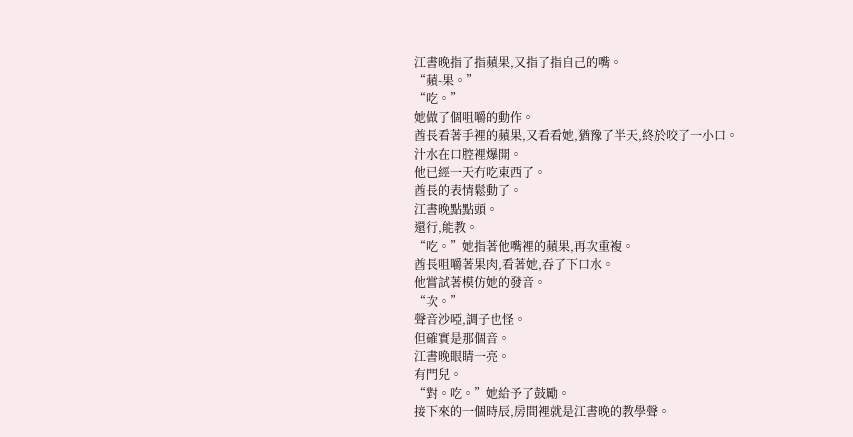江書晚指了指蘋果,又指了指自己的嘴。
“蘋-果。”
“吃。”
她做了個咀嚼的動作。
酋長看著手裡的蘋果,又看看她,猶豫了半天,終於咬了一小口。
汁水在口腔裡爆開。
他已經一天冇吃東西了。
酋長的表情鬆動了。
江書晚點點頭。
還行,能教。
“吃。”她指著他嘴裡的蘋果,再次重複。
酋長咀嚼著果肉,看著她,吞了下口水。
他嘗試著模仿她的發音。
“次。”
聲音沙啞,調子也怪。
但確實是那個音。
江書晚眼睛一亮。
有門兒。
“對。吃。”她給予了鼓勵。
接下來的一個時辰,房間裡就是江書晚的教學聲。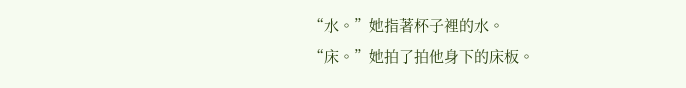“水。”她指著杯子裡的水。
“床。”她拍了拍他身下的床板。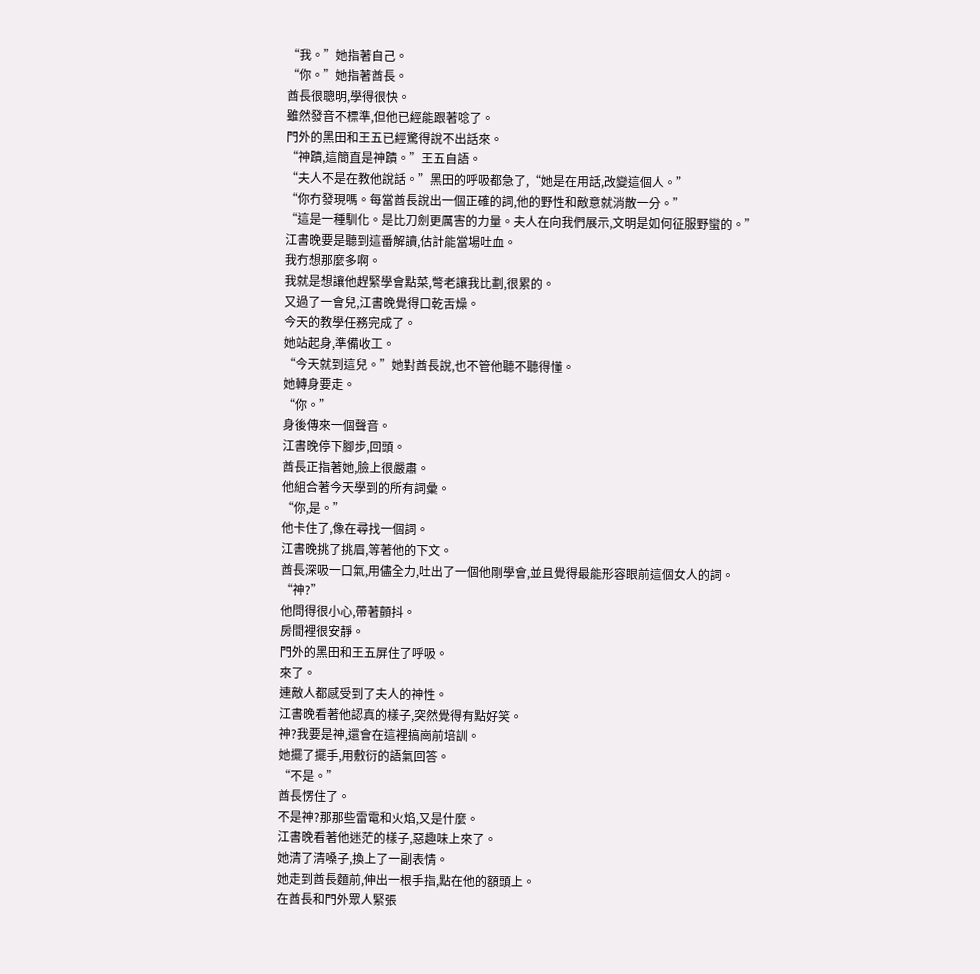“我。”她指著自己。
“你。”她指著酋長。
酋長很聰明,學得很快。
雖然發音不標準,但他已經能跟著唸了。
門外的黑田和王五已經驚得說不出話來。
“神蹟,這簡直是神蹟。”王五自語。
“夫人不是在教他說話。”黑田的呼吸都急了,“她是在用話,改變這個人。”
“你冇發現嗎。每當酋長說出一個正確的詞,他的野性和敵意就消散一分。”
“這是一種馴化。是比刀劍更厲害的力量。夫人在向我們展示,文明是如何征服野蠻的。”
江書晚要是聽到這番解讀,估計能當場吐血。
我冇想那麼多啊。
我就是想讓他趕緊學會點菜,彆老讓我比劃,很累的。
又過了一會兒,江書晚覺得口乾舌燥。
今天的教學任務完成了。
她站起身,準備收工。
“今天就到這兒。”她對酋長說,也不管他聽不聽得懂。
她轉身要走。
“你。”
身後傳來一個聲音。
江書晚停下腳步,回頭。
酋長正指著她,臉上很嚴肅。
他組合著今天學到的所有詞彙。
“你,是。”
他卡住了,像在尋找一個詞。
江書晚挑了挑眉,等著他的下文。
酋長深吸一口氣,用儘全力,吐出了一個他剛學會,並且覺得最能形容眼前這個女人的詞。
“神?”
他問得很小心,帶著顫抖。
房間裡很安靜。
門外的黑田和王五屏住了呼吸。
來了。
連敵人都感受到了夫人的神性。
江書晚看著他認真的樣子,突然覺得有點好笑。
神?我要是神,還會在這裡搞崗前培訓。
她擺了擺手,用敷衍的語氣回答。
“不是。”
酋長愣住了。
不是神?那那些雷電和火焰,又是什麼。
江書晚看著他迷茫的樣子,惡趣味上來了。
她清了清嗓子,換上了一副表情。
她走到酋長麵前,伸出一根手指,點在他的額頭上。
在酋長和門外眾人緊張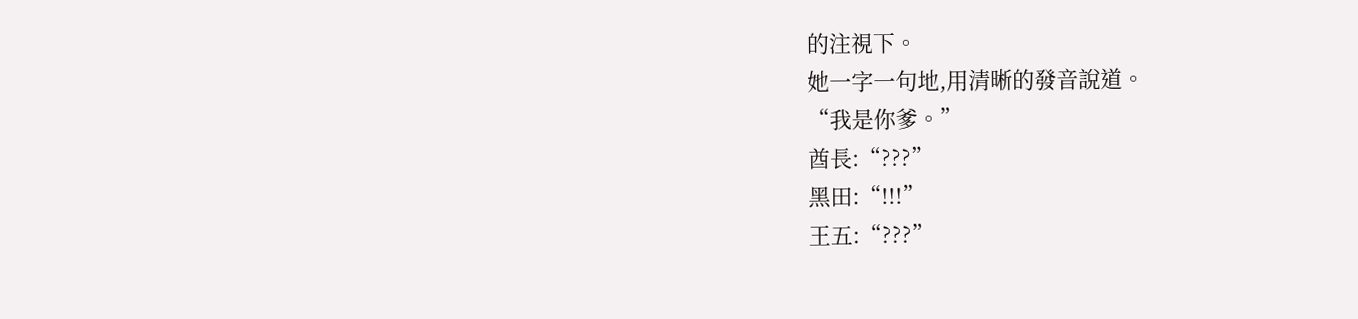的注視下。
她一字一句地,用清晰的發音說道。
“我是你爹。”
酋長:“???”
黑田:“!!!”
王五:“???”